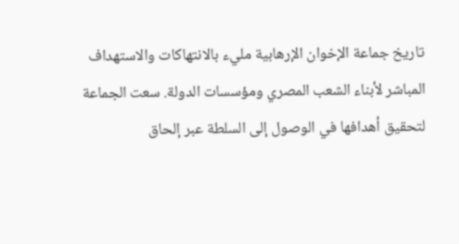تاريخ جماعة الإخوان الإرهابية مليء بالانتهاكات والاستهداف المباشر لأبناء الشعب المصري ومؤسسات الدولة. سعت الجماعة لتحقيق أهدافها في الوصول إلى السلطة عبر إلحاق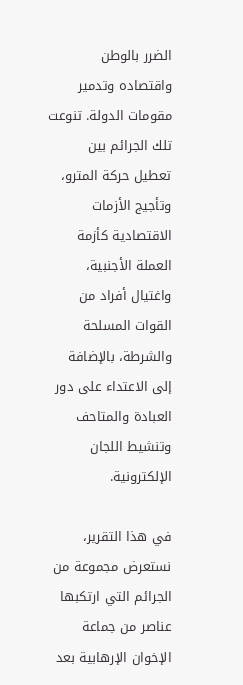الضرر بالوطن واقتصاده وتدمير مقومات الدولة. تنوعت تلك الجرائم بين تعطيل حركة المترو، وتأجيج الأزمات الاقتصادية كأزمة العملة الأجنبية، واغتيال أفراد من القوات المسلحة والشرطة، بالإضافة إلى الاعتداء على دور العبادة والمتاحف وتنشيط اللجان الإلكترونية.

في هذا التقرير، نستعرض مجموعة من الجرائم التي ارتكبها عناصر من جماعة الإخوان الإرهابية بعد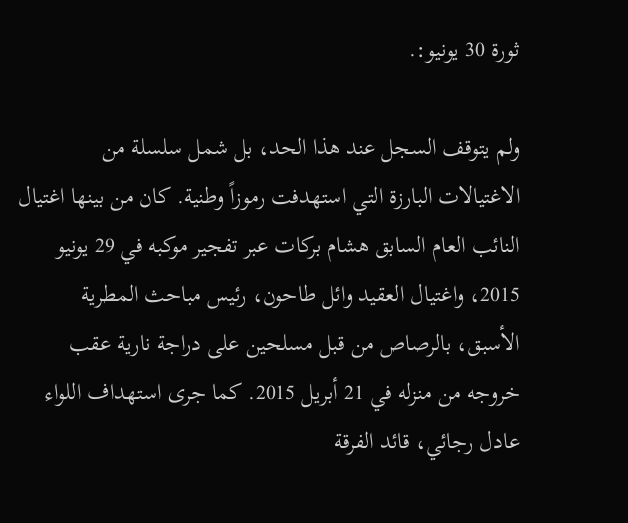ثورة 30 يونيو:.

ولم يتوقف السجل عند هذا الحد، بل شمل سلسلة من الاغتيالات البارزة التي استهدفت رموزاً وطنية. كان من بينها اغتيال النائب العام السابق هشام بركات عبر تفجير موكبه في 29 يونيو 2015، واغتيال العقيد وائل طاحون، رئيس مباحث المطرية الأسبق، بالرصاص من قبل مسلحين على دراجة نارية عقب خروجه من منزله في 21 أبريل 2015. كما جرى استهداف اللواء عادل رجائي، قائد الفرقة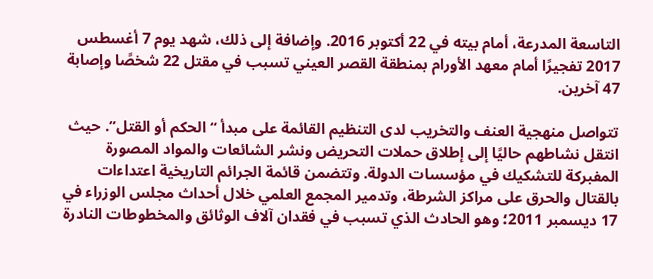التاسعة المدرعة، أمام بيته في 22 أكتوبر 2016. وإضافة إلى ذلك، شهد يوم 7 أغسطس 2017 تفجيرًا أمام معهد الأورام بمنطقة القصر العيني تسبب في مقتل 22 شخصًا وإصابة 47 آخرين.

تتواصل منهجية العنف والتخريب لدى التنظيم القائمة على مبدأ “الحكم أو القتل”. حيث انتقل نشاطهم حاليًا إلى إطلاق حملات التحريض ونشر الشائعات والمواد المصورة المفبركة للتشكيك في مؤسسات الدولة. وتتضمن قائمة الجرائم التاريخية اعتداءات بالقتال والحرق على مراكز الشرطة، وتدمير المجمع العلمي خلال أحداث مجلس الوزراء في 17 ديسمبر 2011؛ وهو الحادث الذي تسبب في فقدان آلاف الوثائق والمخطوطات النادرة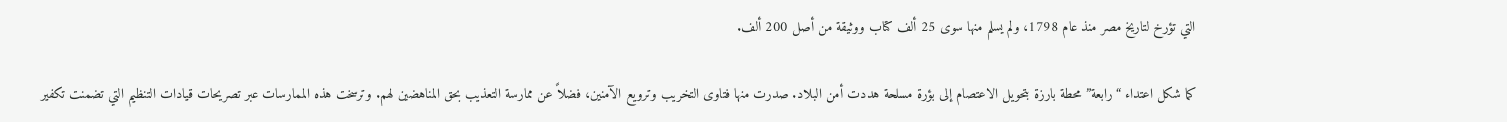التي تؤرخ لتاريخ مصر منذ عام 1798، ولم يسلم منها سوى 25 ألف كتاب ووثيقة من أصل 200 ألف.

كما شكل اعتداء “رابعة” محطة بارزة بتحويل الاعتصام إلى بؤرة مسلحة هددت أمن البلاد. صدرت منها فتاوى التخريب وترويع الآمنين، فضلاً عن ممارسة التعذيب بحق المناهضين لهم. وترسخت هذه الممارسات عبر تصريحات قيادات التنظيم التي تضمنت تكفير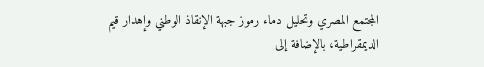المجتمع المصري وتحليل دماء رموز جبهة الإنقاذ الوطني وإهدار قيم الديمقراطية، بالإضافة إلى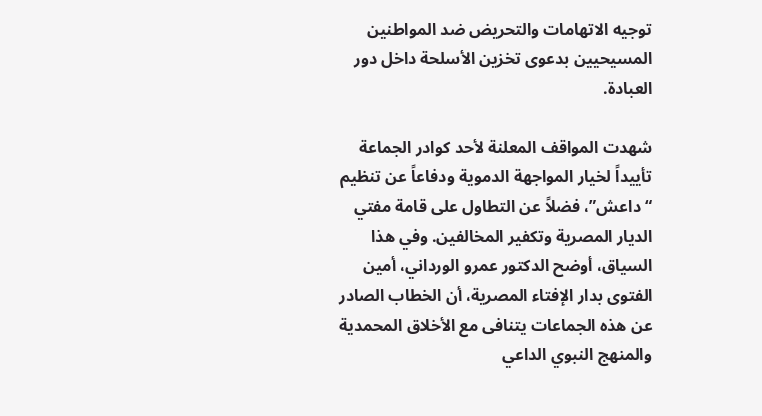توجيه الاتهامات والتحريض ضد المواطنين المسيحيين بدعوى تخزين الأسلحة داخل دور العبادة.

شهدت المواقف المعلنة لأحد كوادر الجماعة تأييداً لخيار المواجهة الدموية ودفاعاً عن تنظيم “داعش”، فضلاً عن التطاول على قامة مفتي الديار المصرية وتكفير المخالفين. وفي هذا السياق، أوضح الدكتور عمرو الورداني، أمين الفتوى بدار الإفتاء المصرية، أن الخطاب الصادر عن هذه الجماعات يتنافى مع الأخلاق المحمدية والمنهج النبوي الداعي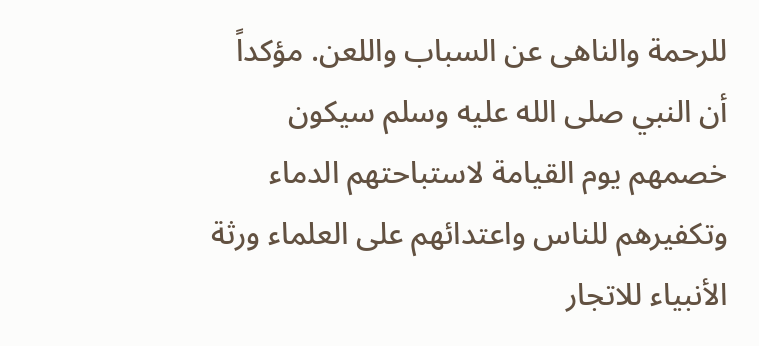للرحمة والناهى عن السباب واللعن. مؤكداً أن النبي صلى الله عليه وسلم سيكون خصمهم يوم القيامة لاستباحتهم الدماء وتكفيرهم للناس واعتدائهم على العلماء ورثة الأنبياء للاتجار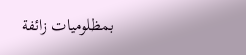بمظلوميات زائفة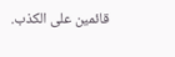قائمين على الكذب.